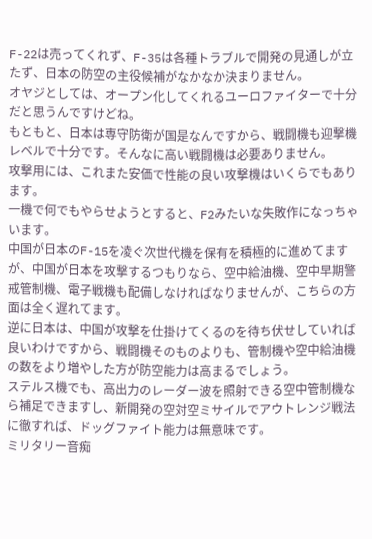F-22は売ってくれず、F-35は各種トラブルで開発の見通しが立たず、日本の防空の主役候補がなかなか決まりません。
オヤジとしては、オープン化してくれるユーロファイターで十分だと思うんですけどね。
もともと、日本は専守防衛が国是なんですから、戦闘機も迎撃機レベルで十分です。そんなに高い戦闘機は必要ありません。
攻撃用には、これまた安価で性能の良い攻撃機はいくらでもあります。
一機で何でもやらせようとすると、F2みたいな失敗作になっちゃいます。
中国が日本のF-15を凌ぐ次世代機を保有を積極的に進めてますが、中国が日本を攻撃するつもりなら、空中給油機、空中早期警戒管制機、電子戦機も配備しなければなりませんが、こちらの方面は全く遅れてます。
逆に日本は、中国が攻撃を仕掛けてくるのを待ち伏せしていれば良いわけですから、戦闘機そのものよりも、管制機や空中給油機の数をより増やした方が防空能力は高まるでしょう。
ステルス機でも、高出力のレーダー波を照射できる空中管制機なら補足できますし、新開発の空対空ミサイルでアウトレンジ戦法に徹すれば、ドッグファイト能力は無意味です。
ミリタリー音痴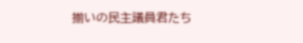揃いの民主議員君たち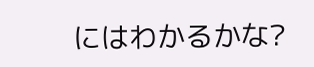にはわかるかな?